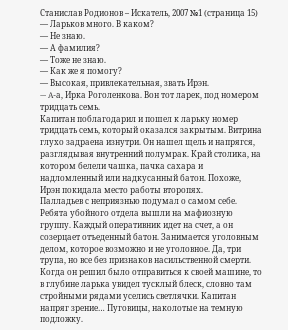Станислав Родионов – Искатель, 2007 №1 (страница 15)
— Ларьков много. В каком?
— Не знаю.
— А фамилия?
— Тоже не знаю.
— Как же я помогу?
— Высокая, привлекательная, звать Ирэн.
— A-а, Ирка Роголенкова. Вон тот ларек, под номером тридцать семь.
Капитан поблагодарил и пошел к ларьку номер тридцать семь, который оказался закрытым. Витрина глухо задраена изнутри. Он нашел щель и напрягся, разглядывая внутренний полумрак. Край столика, на котором белели чашка, пачка сахара и надломленный или надкусанный батон. Похоже, Ирэн покидала место работы второпях.
Палладьев с неприязнью подумал о самом себе. Ребята убойного отдела вышли на мафиозную группу. Каждый оперативник идет на счет, а он созерцает отъеденный батон. Занимается уголовным делом, которое возможно и не уголовное. Да, три трупа, но все без признаков насильственной смерти.
Когда он решил было отправиться к своей машине, то в глубине ларька увидел тусклый блеск, словно там стройными рядами уселись светлячки. Капитан напряг зрение… Пуговицы, наколотые на темную подложку.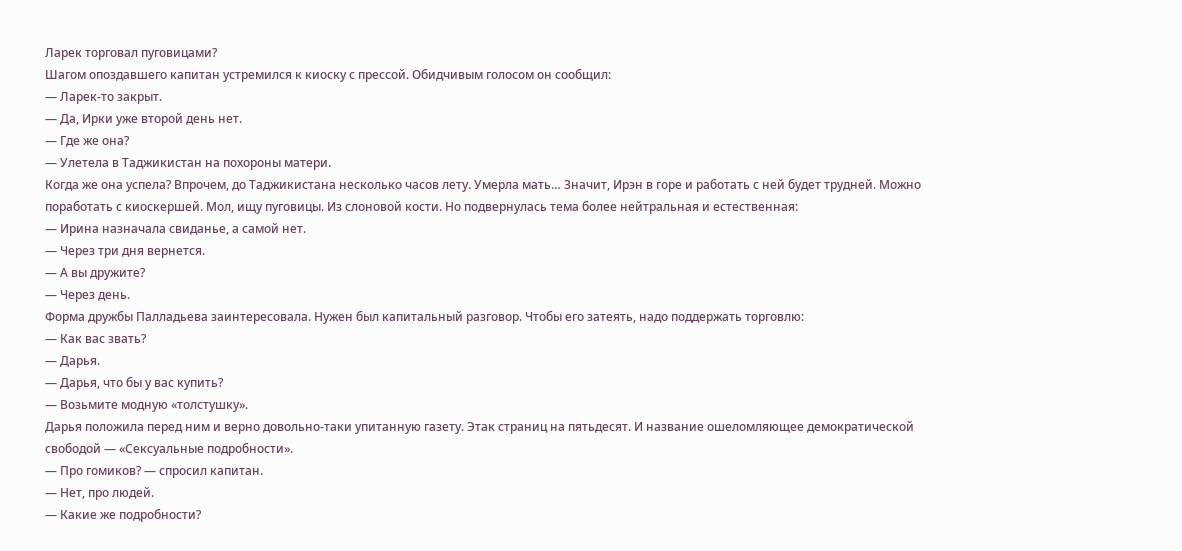Ларек торговал пуговицами?
Шагом опоздавшего капитан устремился к киоску с прессой. Обидчивым голосом он сообщил:
— Ларек-то закрыт.
— Да, Ирки уже второй день нет.
— Где же она?
— Улетела в Таджикистан на похороны матери.
Когда же она успела? Впрочем, до Таджикистана несколько часов лету. Умерла мать… Значит, Ирэн в горе и работать с ней будет трудней. Можно поработать с киоскершей. Мол, ищу пуговицы. Из слоновой кости. Но подвернулась тема более нейтральная и естественная:
— Ирина назначала свиданье, а самой нет.
— Через три дня вернется.
— А вы дружите?
— Через день.
Форма дружбы Палладьева заинтересовала. Нужен был капитальный разговор. Чтобы его затеять, надо поддержать торговлю:
— Как вас звать?
— Дарья.
— Дарья, что бы у вас купить?
— Возьмите модную «толстушку».
Дарья положила перед ним и верно довольно-таки упитанную газету. Этак страниц на пятьдесят. И название ошеломляющее демократической свободой — «Сексуальные подробности».
— Про гомиков? — спросил капитан.
— Нет, про людей.
— Какие же подробности?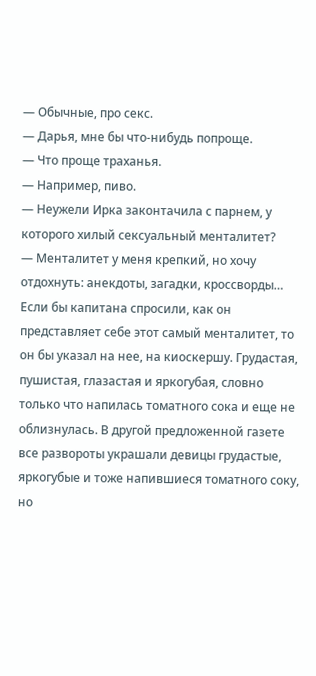— Обычные, про секс.
— Дарья, мне бы что-нибудь попроще.
— Что проще траханья.
— Например, пиво.
— Неужели Ирка законтачила с парнем, у которого хилый сексуальный менталитет?
— Менталитет у меня крепкий, но хочу отдохнуть: анекдоты, загадки, кроссворды…
Если бы капитана спросили, как он представляет себе этот самый менталитет, то он бы указал на нее, на киоскершу. Грудастая, пушистая, глазастая и яркогубая, словно только что напилась томатного сока и еще не облизнулась. В другой предложенной газете все развороты украшали девицы грудастые, яркогубые и тоже напившиеся томатного соку, но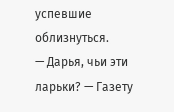успевшие облизнуться.
— Дарья, чьи эти ларьки? — Газету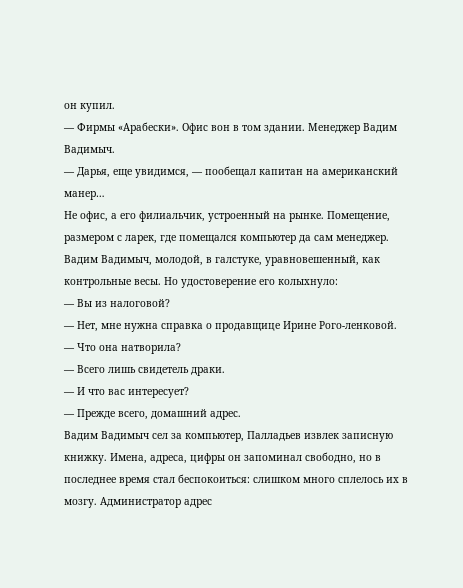он купил.
— Фирмы «Арабески». Офис вон в том здании. Менеджер Вадим Вадимыч.
— Дарья, еще увидимся, — пообещал капитан на американский манер…
Не офис, а его филиальчик, устроенный на рынке. Помещение, размером с ларек, где помещался компьютер да сам менеджер. Вадим Вадимыч, молодой, в галстуке, уравновешенный, как контрольные весы. Но удостоверение его колыхнуло:
— Вы из налоговой?
— Нет, мне нужна справка о продавщице Ирине Рого-ленковой.
— Что она натворила?
— Всего лишь свидетель драки.
— И что вас интересует?
— Прежде всего, домашний адрес.
Вадим Вадимыч сел за компьютер, Палладьев извлек записную книжку. Имена, адреса, цифры он запоминал свободно, но в последнее время стал беспокоиться: слишком много сплелось их в мозгу. Администратор адрес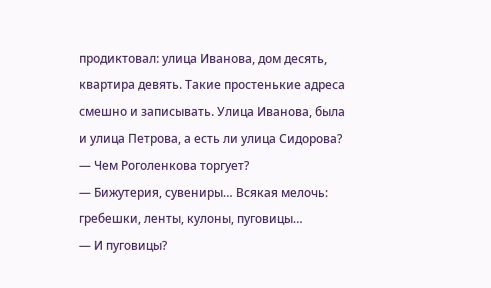продиктовал: улица Иванова, дом десять, квартира девять. Такие простенькие адреса смешно и записывать. Улица Иванова, была и улица Петрова, а есть ли улица Сидорова?
— Чем Роголенкова торгует?
— Бижутерия, сувениры… Всякая мелочь: гребешки, ленты, кулоны, пуговицы…
— И пуговицы?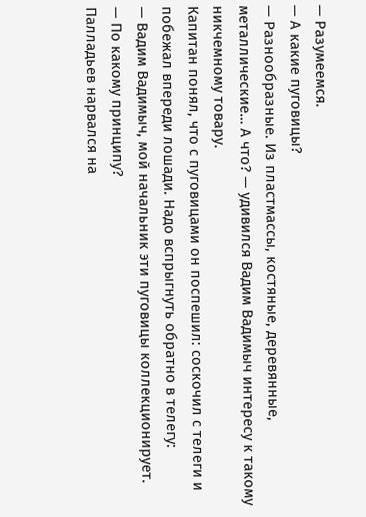— Разумеемся.
— А какие пуговицы?
— Разнообразные. Из пластмассы, костяные, деревянные, металлические… А что? — удивился Вадим Вадимыч интересу к такому никчемному товару.
Капитан понял, что с пуговицами он поспешил: соскочил с телеги и побежал впереди лошади. Надо вспрыгнуть обратно в телегу:
— Вадим Вадимыч, мой начальник эти пуговицы коллекционирует.
— По какому принципу?
Палладьев нарвался на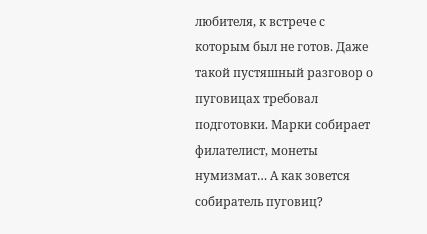любителя, к встрече с которым был не готов. Даже такой пустяшный разговор о пуговицах требовал подготовки. Марки собирает филателист, монеты нумизмат… А как зовется собиратель пуговиц?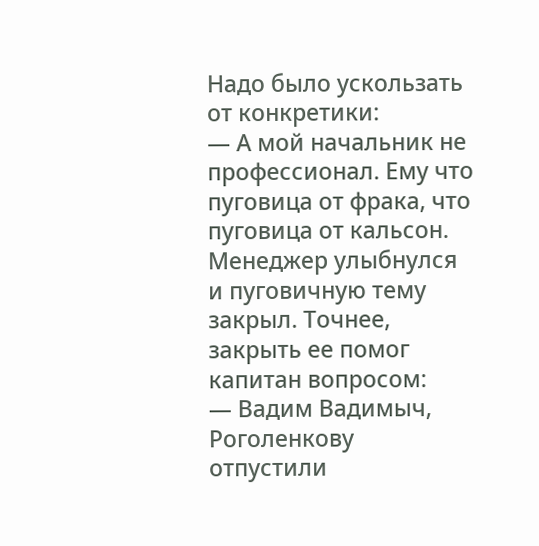Надо было ускользать от конкретики:
— А мой начальник не профессионал. Ему что пуговица от фрака, что пуговица от кальсон.
Менеджер улыбнулся и пуговичную тему закрыл. Точнее, закрыть ее помог капитан вопросом:
— Вадим Вадимыч, Роголенкову отпустили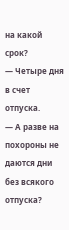на какой срок?
— Четыре дня в счет отпуска.
— А разве на похороны не даются дни без всякого отпуска?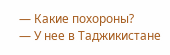— Какие похороны?
— У нее в Таджикистане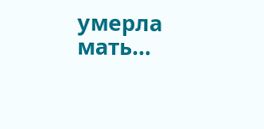умерла мать…